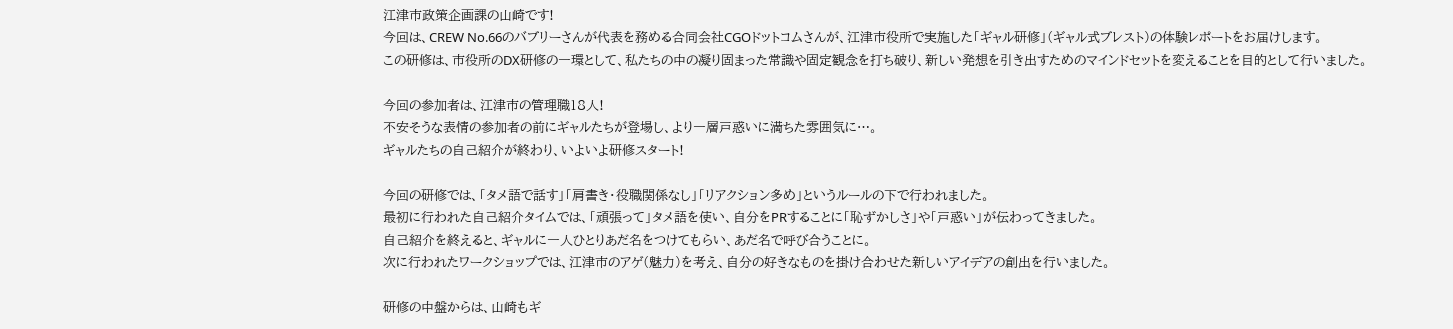江津市政策企画課の山崎です!
今回は、CREW No.66のバブリーさんが代表を務める合同会社CGOドットコムさんが、江津市役所で実施した「ギャル研修」(ギャル式ブレスト)の体験レポートをお届けします。
この研修は、市役所のDX研修の一環として、私たちの中の凝り固まった常識や固定観念を打ち破り、新しい発想を引き出すためのマインドセットを変えることを目的として行いました。

今回の参加者は、江津市の管理職18人!
不安そうな表情の参加者の前にギャルたちが登場し、より一層戸惑いに満ちた雰囲気に…。
ギャルたちの自己紹介が終わり、いよいよ研修スタート!

今回の研修では、「タメ語で話す」「肩書き・役職関係なし」「リアクション多め」というルールの下で行われました。
最初に行われた自己紹介タイムでは、「頑張って」タメ語を使い、自分をPRすることに「恥ずかしさ」や「戸惑い」が伝わってきました。
自己紹介を終えると、ギャルに一人ひとりあだ名をつけてもらい、あだ名で呼び合うことに。
次に行われたワークショップでは、江津市のアゲ(魅力)を考え、自分の好きなものを掛け合わせた新しいアイデアの創出を行いました。

研修の中盤からは、山崎もギ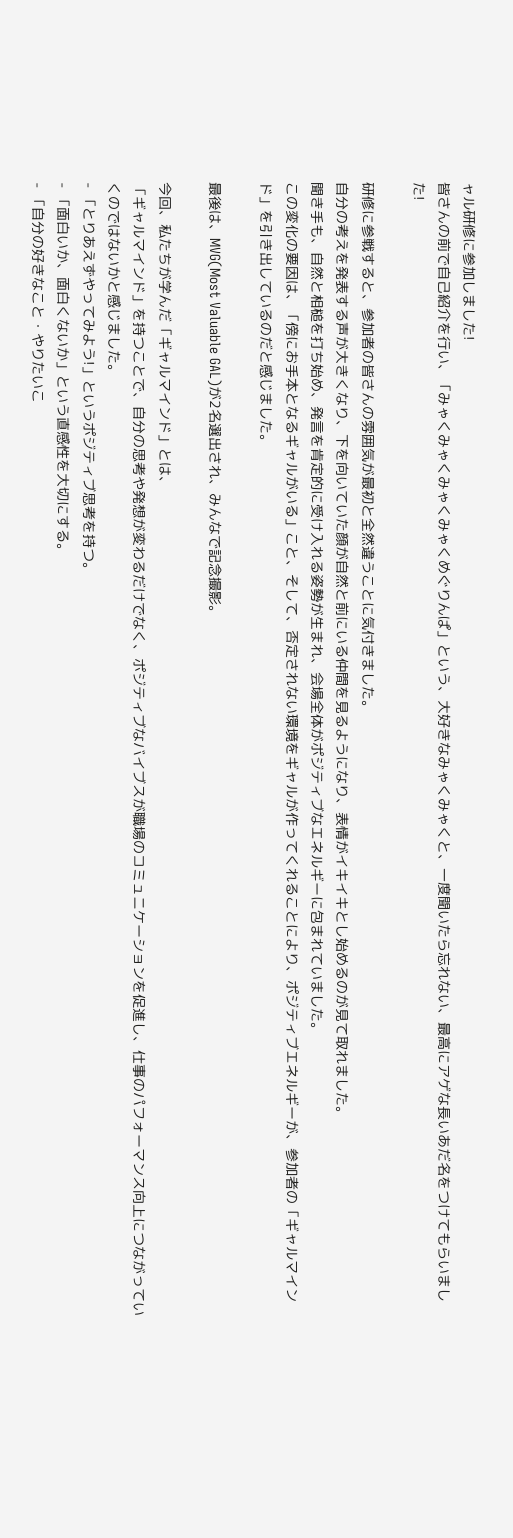ャル研修に参加しました!
皆さんの前で自己紹介を行い、「みゃくみゃくみゃくみゃくめぐりんぱ」という、大好きなみゃくみゃくと、一度聞いたら忘れない、最高にアゲな長いあだ名をつけてもらいました!

研修に参戦すると、参加者の皆さんの雰囲気が最初と全然違うことに気付きました。
自分の考えを発表する声が大きくなり、下を向いていた顔が自然と前にいる仲間を見るようになり、表情がイキイキとし始めるのが見て取れました。
聞き手も、自然と相槌を打ち始め、発言を肯定的に受け入れる姿勢が生まれ、会場全体がポジティブなエネルギーに包まれていました。
この変化の要因は、「傍にお手本となるギャルがいる」こと、そして、否定されない環境をギャルが作ってくれることにより、ポジティブエネルギーが、参加者の「ギャルマインド」を引き出しているのだと感じました。

最後は、MVG(Most Valuable GAL)が2名選出され、みんなで記念撮影。

今回、私たちが学んだ「ギャルマインド」とは、
「ギャルマインド」を持つことで、自分の思考や発想が変わるだけでなく、ポジティブなバイブスが職場のコミュニケーションを促進し、仕事のパフォーマンス向上につながっていくのではないかと感じました。
- 「とりあえずやってみよう!」というポジティブ思考を持つ。
- 「面白いか、面白くないか」という直感性を大切にする。
- 「自分の好きなこと・やりたいこ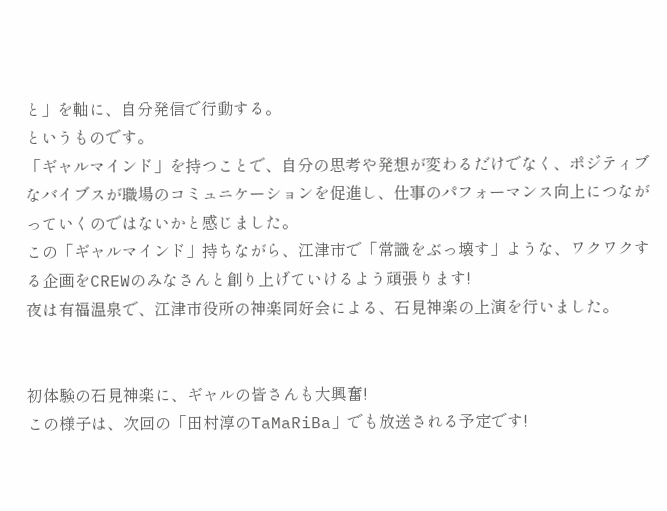と」を軸に、自分発信で行動する。
というものです。
「ギャルマインド」を持つことで、自分の思考や発想が変わるだけでなく、ポジティブなバイブスが職場のコミュニケーションを促進し、仕事のパフォーマンス向上につながっていくのではないかと感じました。
この「ギャルマインド」持ちながら、江津市で「常識をぶっ壊す」ような、ワクワクする企画をCREWのみなさんと創り上げていけるよう頑張ります!
夜は有福温泉で、江津市役所の神楽同好会による、石見神楽の上演を行いました。


初体験の石見神楽に、ギャルの皆さんも大興奮!
この様子は、次回の「田村淳のTaMaRiBa」でも放送される予定です!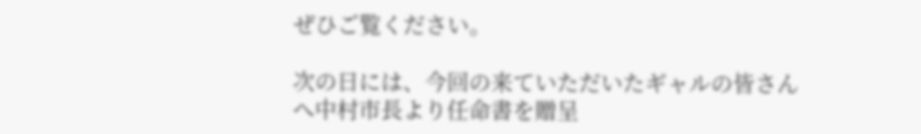ぜひご覧ください。

次の日には、今回の来ていただいたギャルの皆さんへ中村市長より任命書を贈呈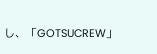し、「GOTSUCREW」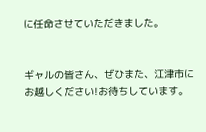に任命させていただきました。


ギャルの皆さん、ぜひまた、江津市にお越しください!お待ちしています。